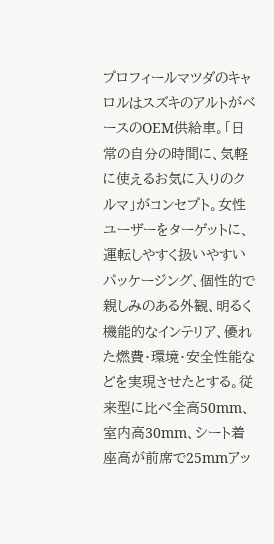プロフィールマツダのキャロルはスズキのアルトがベースのOEM供給車。「日常の自分の時間に、気軽に使えるお気に入りのクルマ」がコンセプト。女性ユーザーをターゲットに、運転しやすく扱いやすいパッケージング、個性的で親しみのある外観、明るく機能的なインテリア、優れた燃費・環境・安全性能などを実現させたとする。従来型に比べ全高50mm、室内高30mm、シート着座高が前席で25mmアッ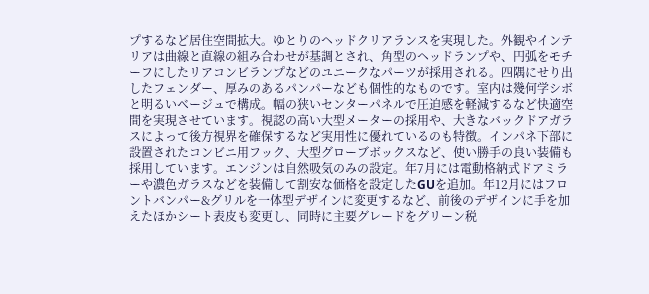プするなど居住空間拡大。ゆとりのヘッドクリアランスを実現した。外観やインテリアは曲線と直線の組み合わせが基調とされ、角型のヘッドランプや、円弧をモチーフにしたリアコンビランプなどのユニークなパーツが採用される。四隅にせり出したフェンダー、厚みのあるパンパーなども個性的なものです。室内は幾何学シボと明るいベージュで構成。幅の狭いセンターパネルで圧迫感を軽減するなど快適空間を実現させています。視認の高い大型メーターの採用や、大きなバックドアガラスによって後方視界を確保するなど実用性に優れているのも特徴。インパネ下部に設置されたコンビニ用フック、大型グローブボックスなど、使い勝手の良い装備も採用しています。エンジンは自然吸気のみの設定。年7月には電動格納式ドアミラーや濃色ガラスなどを装備して割安な価格を設定したGUを追加。年12月にはフロントバンパー&グリルを一体型デザインに変更するなど、前後のデザインに手を加えたほかシート表皮も変更し、同時に主要グレードをグリーン税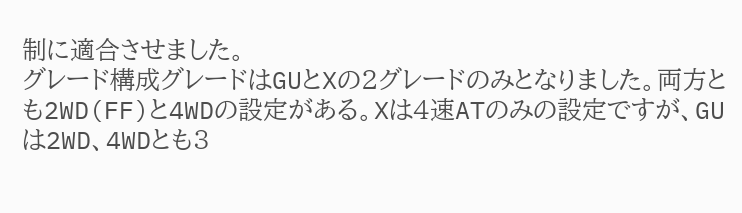制に適合させました。
グレード構成グレードはGUとXの2グレードのみとなりました。両方とも2WD(FF)と4WDの設定がある。Xは4速ATのみの設定ですが、GUは2WD、4WDとも3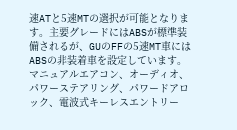速ATと5速MTの選択が可能となります。主要グレードにはABSが標準装備されるが、GUのFFの5速MT車にはABSの非装着車を設定しています。マニュアルエアコン、オーディオ、パワーステアリング、パワードアロック、電波式キーレスエントリー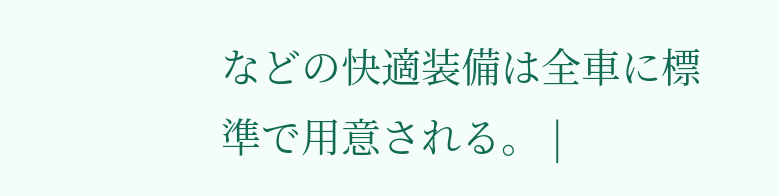などの快適装備は全車に標準で用意される。 |